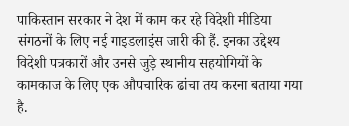पाकिस्तान सरकार ने देश में काम कर रहे विदेशी मीडिया संगठनों के लिए नई गाइडलाइंस जारी की हैं. इनका उद्देश्य विदेशी पत्रकारों और उनसे जुड़े स्थानीय सहयोगियों के कामकाज के लिए एक औपचारिक ढांचा तय करना बताया गया है.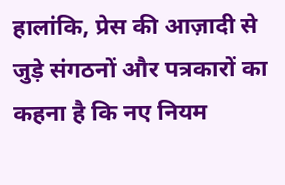हालांकि, प्रेस की आज़ादी से जुड़े संगठनों और पत्रकारों का कहना है कि नए नियम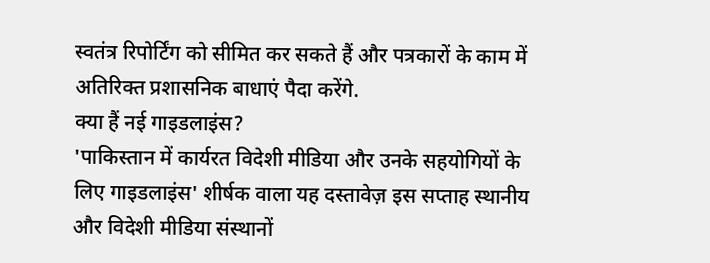स्वतंत्र रिपोर्टिंग को सीमित कर सकते हैं और पत्रकारों के काम में अतिरिक्त प्रशासनिक बाधाएं पैदा करेंगे.
क्या हैं नई गाइडलाइंस?
'पाकिस्तान में कार्यरत विदेशी मीडिया और उनके सहयोगियों के लिए गाइडलाइंस' शीर्षक वाला यह दस्तावेज़ इस सप्ताह स्थानीय और विदेशी मीडिया संस्थानों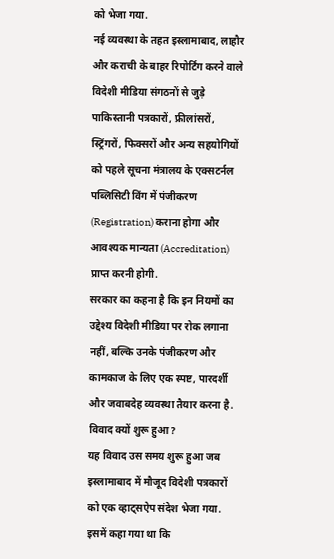को भेजा गया.
नई व्यवस्था के तहत इस्लामाबाद, लाहौर और कराची के बाहर रिपोर्टिंग करने वाले विदेशी मीडिया संगठनों से जुड़े पाकिस्तानी पत्रकारों, फ्रीलांसरों, स्ट्रिंगरों, फिक्सरों और अन्य सहयोगियों को पहले सूचना मंत्रालय के एक्सटर्नल पब्लिसिटी विंग में पंजीकरण (Registration) कराना होगा और आवश्यक मान्यता (Accreditation) प्राप्त करनी होगी.
सरकार का कहना है कि इन नियमों का उद्देश्य विदेशी मीडिया पर रोक लगाना नहीं, बल्कि उनके पंजीकरण और कामकाज के लिए एक स्पष्ट, पारदर्शी और जवाबदेह व्यवस्था तैयार करना है.
विवाद क्यों शुरू हुआ?
यह विवाद उस समय शुरू हुआ जब इस्लामाबाद में मौजूद विदेशी पत्रकारों को एक व्हाट्सऐप संदेश भेजा गया. इसमें कहा गया था कि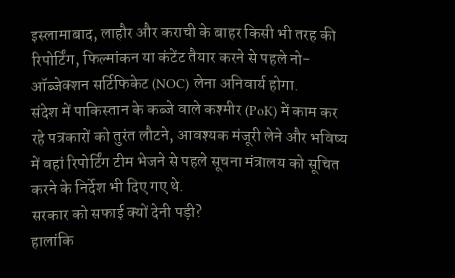इस्लामाबाद, लाहौर और कराची के बाहर किसी भी तरह की रिपोर्टिंग, फिल्मांकन या कंटेंट तैयार करने से पहले नो-ऑब्जेक्शन सर्टिफिकेट (NOC) लेना अनिवार्य होगा.
संदेश में पाकिस्तान के कब्जे वाले कश्मीर (PoK) में काम कर रहे पत्रकारों को तुरंत लौटने, आवश्यक मंजूरी लेने और भविष्य में वहां रिपोर्टिंग टीम भेजने से पहले सूचना मंत्रालय को सूचित करने के निर्देश भी दिए गए थे.
सरकार को सफाई क्यों देनी पड़ी?
हालांकि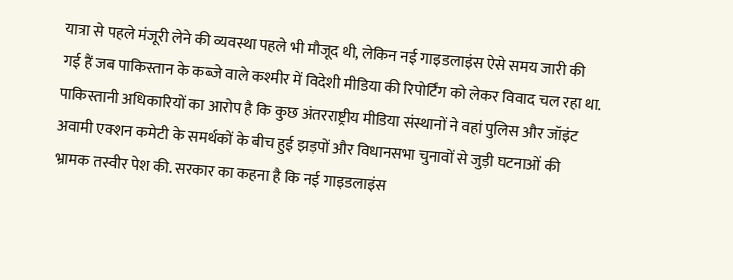यात्रा से पहले मंजूरी लेने की व्यवस्था पहले भी मौजूद थी, लेकिन नई गाइडलाइंस ऐसे समय जारी की गई हैं जब पाकिस्तान के कब्जे वाले कश्मीर में विदेशी मीडिया की रिपोर्टिंग को लेकर विवाद चल रहा था.
पाकिस्तानी अधिकारियों का आरोप है कि कुछ अंतरराष्ट्रीय मीडिया संस्थानों ने वहां पुलिस और जॉइंट अवामी एक्शन कमेटी के समर्थकों के बीच हुई झड़पों और विधानसभा चुनावों से जुड़ी घटनाओं की भ्रामक तस्वीर पेश की. सरकार का कहना है कि नई गाइडलाइंस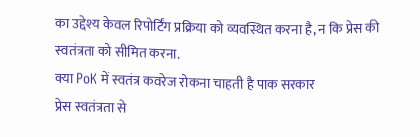का उद्देश्य केवल रिपोर्टिंग प्रक्रिया को व्यवस्थित करना है, न कि प्रेस की स्वतंत्रता को सीमित करना.
क्या PoK में स्वतंत्र कवरेज रोकना चाहती है पाक सरकार
प्रेस स्वतंत्रता से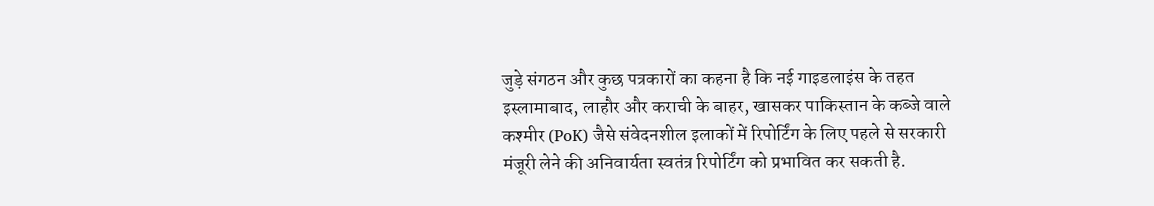जुड़े संगठन और कुछ पत्रकारों का कहना है कि नई गाइडलाइंस के तहत इस्लामाबाद, लाहौर और कराची के बाहर, खासकर पाकिस्तान के कब्जे वाले कश्मीर (PoK) जैसे संवेदनशील इलाकों में रिपोर्टिंग के लिए पहले से सरकारी मंजूरी लेने की अनिवार्यता स्वतंत्र रिपोर्टिंग को प्रभावित कर सकती है.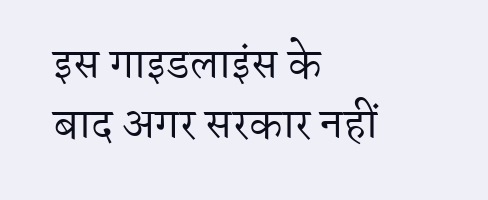इस गाइडलाइंस के बाद अगर सरकार नहीं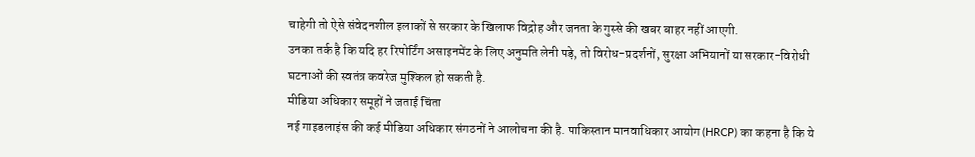चाहेगी तो ऐसे संवेदनशील इलाकों से सरकार के खिलाफ विद्रोह और जनता के गुस्से की खबर बाहर नहीं आएगी.
उनका तर्क है कि यदि हर रिपोर्टिंग असाइनमेंट के लिए अनुमति लेनी पड़े, तो विरोध-प्रदर्शनों, सुरक्षा अभियानों या सरकार-विरोधी घटनाओं की स्वतंत्र कवरेज मुश्किल हो सकती है.
मीडिया अधिकार समूहों ने जताई चिंता
नई गाइडलाइंस की कई मीडिया अधिकार संगठनों ने आलोचना की है. पाकिस्तान मानवाधिकार आयोग (HRCP) का कहना है कि ये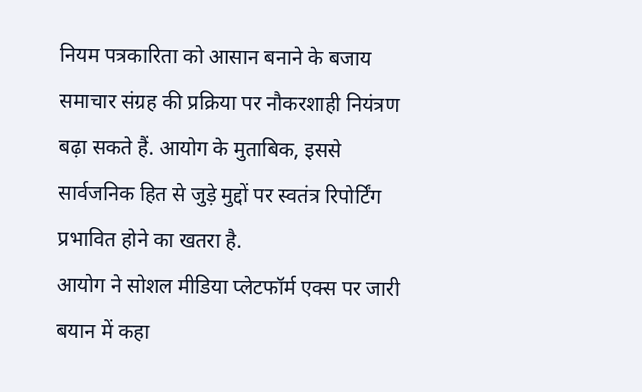नियम पत्रकारिता को आसान बनाने के बजाय समाचार संग्रह की प्रक्रिया पर नौकरशाही नियंत्रण बढ़ा सकते हैं. आयोग के मुताबिक, इससे सार्वजनिक हित से जुड़े मुद्दों पर स्वतंत्र रिपोर्टिंग प्रभावित होने का खतरा है.
आयोग ने सोशल मीडिया प्लेटफॉर्म एक्स पर जारी बयान में कहा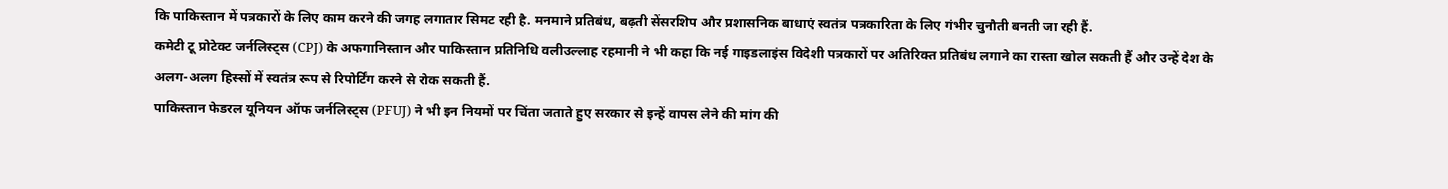कि पाकिस्तान में पत्रकारों के लिए काम करने की जगह लगातार सिमट रही है. मनमाने प्रतिबंध, बढ़ती सेंसरशिप और प्रशासनिक बाधाएं स्वतंत्र पत्रकारिता के लिए गंभीर चुनौती बनती जा रही हैं.
कमेटी टू प्रोटेक्ट जर्नलिस्ट्स (CPJ) के अफगानिस्तान और पाकिस्तान प्रतिनिधि वलीउल्लाह रहमानी ने भी कहा कि नई गाइडलाइंस विदेशी पत्रकारों पर अतिरिक्त प्रतिबंध लगाने का रास्ता खोल सकती हैं और उन्हें देश के अलग-अलग हिस्सों में स्वतंत्र रूप से रिपोर्टिंग करने से रोक सकती हैं.
पाकिस्तान फेडरल यूनियन ऑफ जर्नलिस्ट्स (PFUJ) ने भी इन नियमों पर चिंता जताते हुए सरकार से इन्हें वापस लेने की मांग की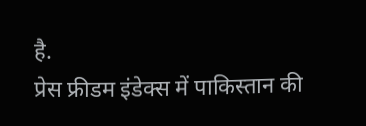है.
प्रेस फ्रीडम इंडेक्स में पाकिस्तान की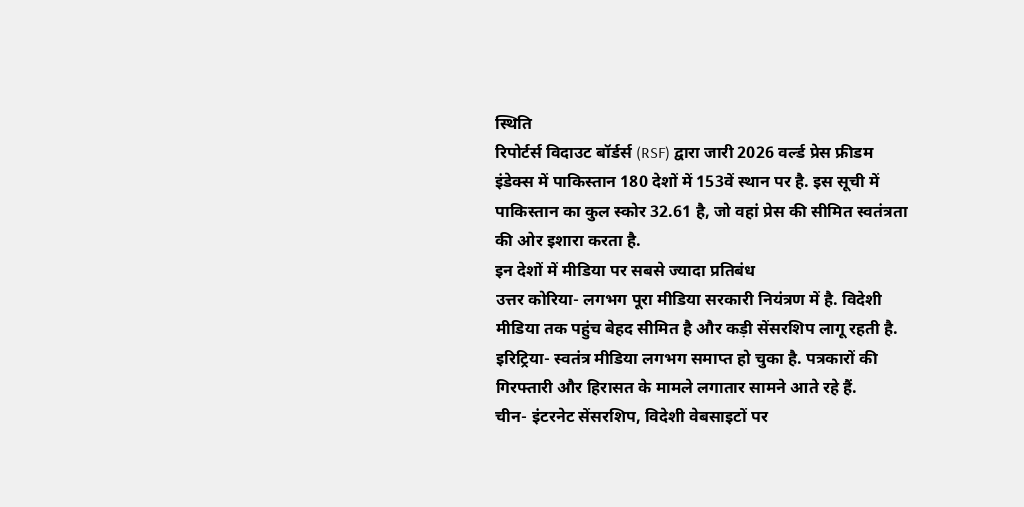स्थिति
रिपोर्टर्स विदाउट बॉर्डर्स (RSF) द्वारा जारी 2026 वर्ल्ड प्रेस फ्रीडम इंडेक्स में पाकिस्तान 180 देशों में 153वें स्थान पर है. इस सूची में पाकिस्तान का कुल स्कोर 32.61 है, जो वहां प्रेस की सीमित स्वतंत्रता की ओर इशारा करता है.
इन देशों में मीडिया पर सबसे ज्यादा प्रतिबंध
उत्तर कोरिया- लगभग पूरा मीडिया सरकारी नियंत्रण में है. विदेशी मीडिया तक पहुंच बेहद सीमित है और कड़ी सेंसरशिप लागू रहती है.
इरिट्रिया- स्वतंत्र मीडिया लगभग समाप्त हो चुका है. पत्रकारों की गिरफ्तारी और हिरासत के मामले लगातार सामने आते रहे हैं.
चीन- इंटरनेट सेंसरशिप, विदेशी वेबसाइटों पर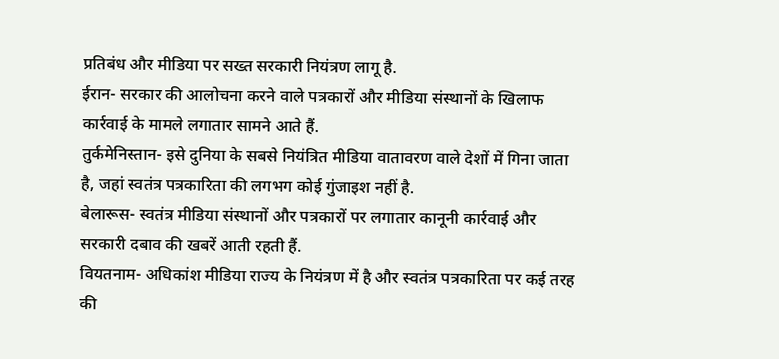प्रतिबंध और मीडिया पर सख्त सरकारी नियंत्रण लागू है.
ईरान- सरकार की आलोचना करने वाले पत्रकारों और मीडिया संस्थानों के खिलाफ कार्रवाई के मामले लगातार सामने आते हैं.
तुर्कमेनिस्तान- इसे दुनिया के सबसे नियंत्रित मीडिया वातावरण वाले देशों में गिना जाता है, जहां स्वतंत्र पत्रकारिता की लगभग कोई गुंजाइश नहीं है.
बेलारूस- स्वतंत्र मीडिया संस्थानों और पत्रकारों पर लगातार कानूनी कार्रवाई और सरकारी दबाव की खबरें आती रहती हैं.
वियतनाम- अधिकांश मीडिया राज्य के नियंत्रण में है और स्वतंत्र पत्रकारिता पर कई तरह की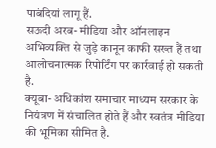पाबंदियां लागू हैं.
सऊदी अरब- मीडिया और ऑनलाइन अभिव्यक्ति से जुड़े कानून काफी सख्त हैं तथा आलोचनात्मक रिपोर्टिंग पर कार्रवाई हो सकती है.
क्यूबा- अधिकांश समाचार माध्यम सरकार के नियंत्रण में संचालित होते हैं और स्वतंत्र मीडिया की भूमिका सीमित है.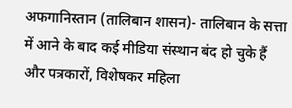अफगानिस्तान (तालिबान शासन)- तालिबान के सत्ता में आने के बाद कई मीडिया संस्थान बंद हो चुके हैं और पत्रकारों, विशेषकर महिला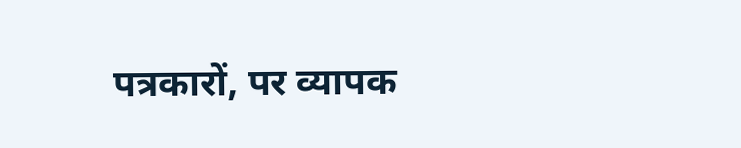पत्रकारों, पर व्यापक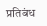प्रतिबंध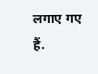लगाए गए हैं.